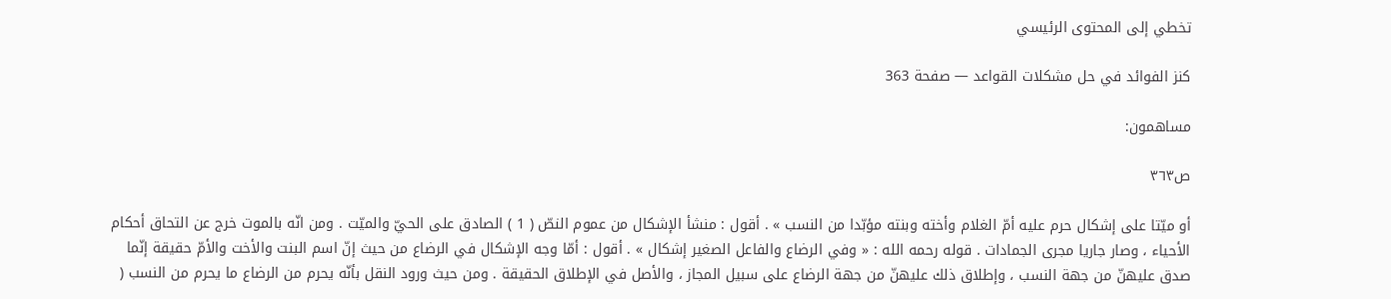تخطي إلى المحتوى الرئيسي

كنز الفوائد في حل مشكلات القواعد — صفحة 363

مساهمون:

ص٣٦٣

أو ميّتا على إشكال حرم عليه أمّ الغلام وأخته وبنته مؤبّدا من النسب » . أقول : منشأ الإشكال من عموم النصّ ( 1 ) الصادق على الحيّ والميّت . ومن انّه بالموت خرج عن التحاق أحكام الأحياء ، وصار جاريا مجرى الجمادات . قوله رحمه الله : « وفي الرضاع والفاعل الصغير إشكال » . أقول : أمّا وجه الإشكال في الرضاع من حيث إنّ اسم البنت والأخت والأمّ حقيقة إنّما صدق عليهنّ من جهة النسب ، وإطلاق ذلك عليهنّ من جهة الرضاع على سبيل المجاز ، والأصل في الإطلاق الحقيقة . ومن حيث ورود النقل بأنّه يحرم من الرضاع ما يحرم من النسب (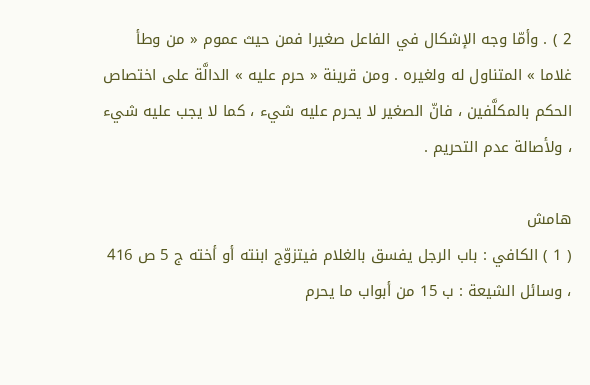2 ) . وأمّا وجه الإشكال في الفاعل صغيرا فمن حيث عموم « من وطأ غلاما » المتناول له ولغيره . ومن قرينة « حرم عليه » الدالَّة على اختصاص الحكم بالمكلَّفين ، فانّ الصغير لا يحرم عليه شيء ، كما لا يجب عليه شيء ، ولأصالة عدم التحريم .

هامش
( 1 ) الكافي : باب الرجل يفسق بالغلام فيتزوّج ابنته أو أخته ج 5 ص 416 ، وسائل الشيعة : ب 15 من أبواب ما يحرم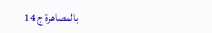بالمصاهرة ج 14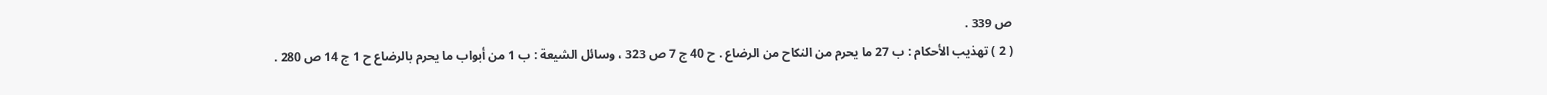ص 339 .
( 2 ) تهذيب الأحكام : ب 27 ما يحرم من النكاح من الرضاع . ح 40 ج 7 ص 323 ، وسائل الشيعة : ب 1 من أبواب ما يحرم بالرضاع ح 1 ج 14 ص 280 .